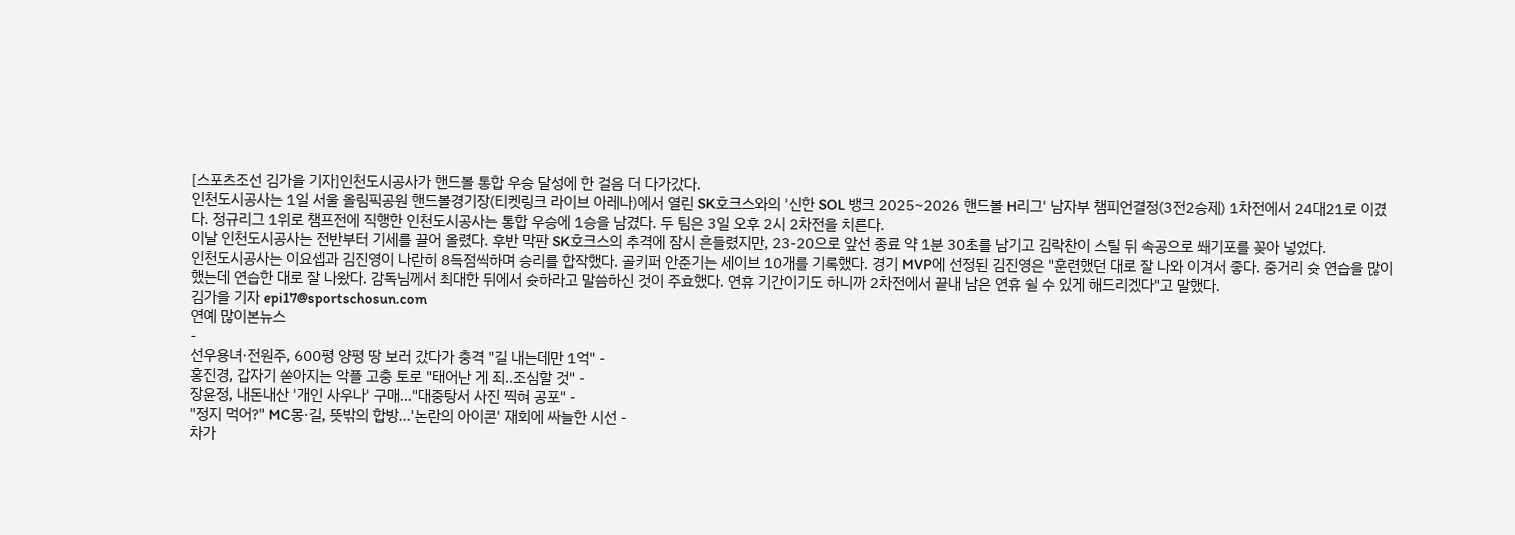[스포츠조선 김가을 기자]인천도시공사가 핸드볼 통합 우승 달성에 한 걸음 더 다가갔다.
인천도시공사는 1일 서울 올림픽공원 핸드볼경기장(티켓링크 라이브 아레나)에서 열린 SK호크스와의 '신한 SOL 뱅크 2025~2026 핸드볼 H리그' 남자부 챔피언결정(3전2승제) 1차전에서 24대21로 이겼다. 정규리그 1위로 챔프전에 직행한 인천도시공사는 통합 우승에 1승을 남겼다. 두 팀은 3일 오후 2시 2차전을 치른다.
이날 인천도시공사는 전반부터 기세를 끌어 올렸다. 후반 막판 SK호크스의 추격에 잠시 흔들렸지만, 23-20으로 앞선 종료 약 1분 30초를 남기고 김락찬이 스틸 뒤 속공으로 쐐기포를 꽂아 넣었다.
인천도시공사는 이요셉과 김진영이 나란히 8득점씩하며 승리를 합작했다. 골키퍼 안준기는 세이브 10개를 기록했다. 경기 MVP에 선정된 김진영은 "훈련했던 대로 잘 나와 이겨서 좋다. 중거리 슛 연습을 많이 했는데 연습한 대로 잘 나왔다. 감독님께서 최대한 뒤에서 슛하라고 말씀하신 것이 주효했다. 연휴 기간이기도 하니까 2차전에서 끝내 남은 연휴 쉴 수 있게 해드리겠다"고 말했다.
김가을 기자 epi17@sportschosun.com
연예 많이본뉴스
-
선우용녀·전원주, 600평 양평 땅 보러 갔다가 충격 "길 내는데만 1억" -
홍진경, 갑자기 쏟아지는 악플 고충 토로 "태어난 게 죄..조심할 것" -
장윤정, 내돈내산 '개인 사우나' 구매…"대중탕서 사진 찍혀 공포" -
"정지 먹어?" MC몽·길, 뜻밖의 합방…'논란의 아이콘' 재회에 싸늘한 시선 -
차가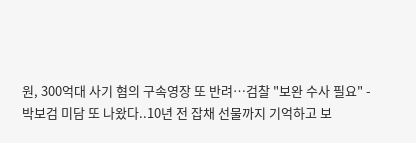원, 300억대 사기 혐의 구속영장 또 반려…검찰 "보완 수사 필요" -
박보검 미담 또 나왔다..10년 전 잡채 선물까지 기억하고 보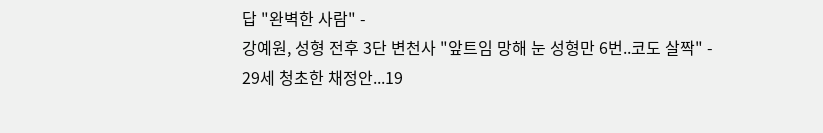답 "완벽한 사람" -
강예원, 성형 전후 3단 변천사 "앞트임 망해 눈 성형만 6번..코도 살짝" -
29세 청초한 채정안...19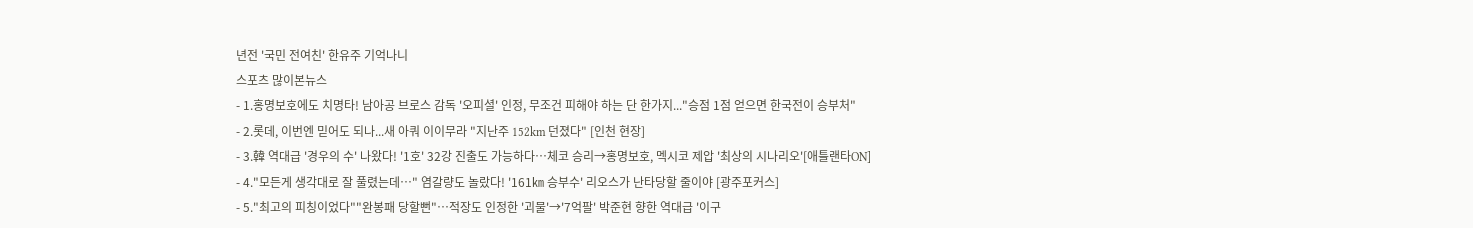년전 '국민 전여친' 한유주 기억나니
스포츠 많이본뉴스
- 1.홍명보호에도 치명타! 남아공 브로스 감독 '오피셜' 인정, 무조건 피해야 하는 단 한가지..."승점 1점 얻으면 한국전이 승부처"
- 2.롯데, 이번엔 믿어도 되나...새 아쿼 이이무라 "지난주 152km 던졌다" [인천 현장]
- 3.韓 역대급 '경우의 수' 나왔다! '1호' 32강 진출도 가능하다…체코 승리→홍명보호, 멕시코 제압 '최상의 시나리오'[애틀랜타ON]
- 4."모든게 생각대로 잘 풀렸는데…" 염갈량도 놀랐다! '161㎞ 승부수' 리오스가 난타당할 줄이야 [광주포커스]
- 5."최고의 피칭이었다""완봉패 당할뻔"…적장도 인정한 '괴물'→'7억팔' 박준현 향한 역대급 '이구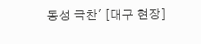동성 극찬' [대구 현장]